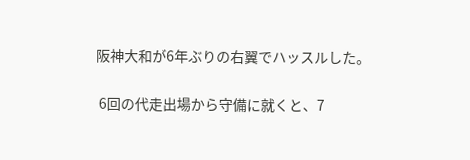阪神大和が6年ぶりの右翼でハッスルした。

 6回の代走出場から守備に就くと、7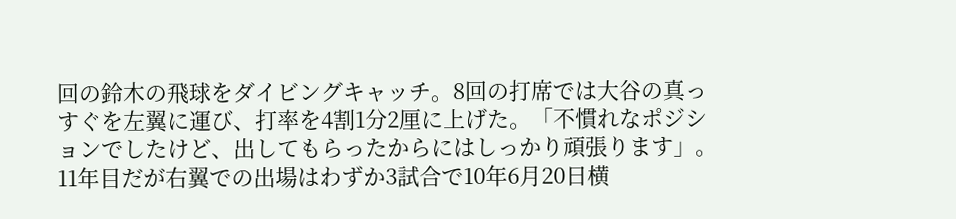回の鈴木の飛球をダイビングキャッチ。8回の打席では大谷の真っすぐを左翼に運び、打率を4割1分2厘に上げた。「不慣れなポジションでしたけど、出してもらったからにはしっかり頑張ります」。11年目だが右翼での出場はわずか3試合で10年6月20日横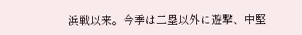浜戦以来。今季は二塁以外に遊撃、中堅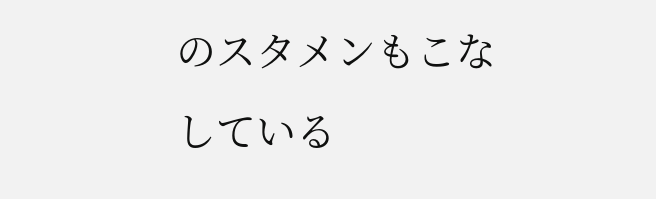のスタメンもこなしている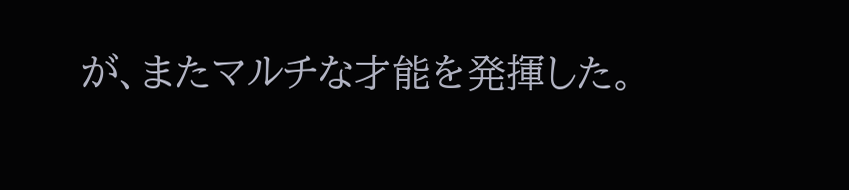が、またマルチな才能を発揮した。